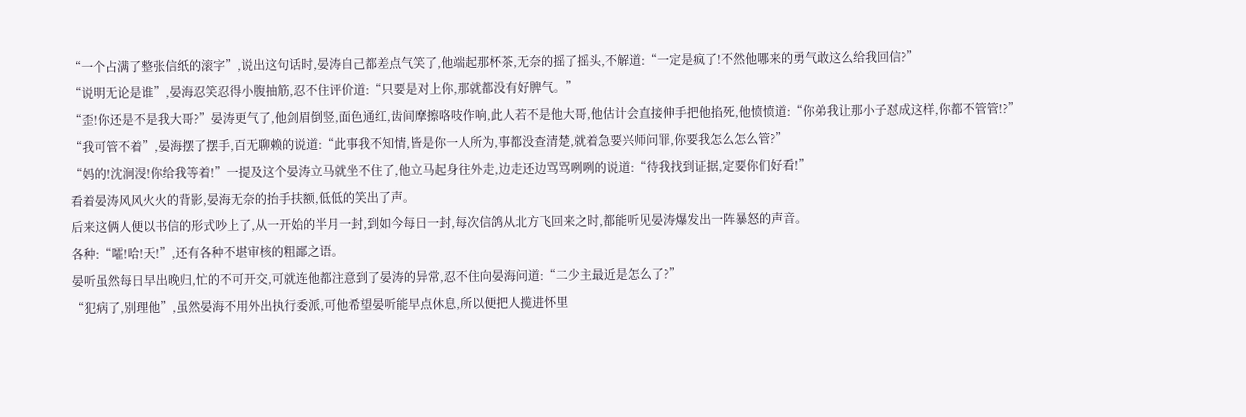“一个占满了整张信纸的滚字”,说出这句话时,晏涛自己都差点气笑了,他端起那杯茶,无奈的摇了摇头,不解道:“一定是疯了!不然他哪来的勇气敢这么给我回信?”
“说明无论是谁”,晏海忍笑忍得小腹抽筋,忍不住评价道:“只要是对上你,那就都没有好脾气。”
“歪!你还是不是我大哥?”晏涛更气了,他剑眉倒竖,面色通红,齿间摩擦咯吱作响,此人若不是他大哥,他估计会直接伸手把他掐死,他愤愤道:“你弟我让那小子怼成这样,你都不管管!?”
“我可管不着”,晏海摆了摆手,百无聊赖的说道:“此事我不知情,皆是你一人所为,事都没查清楚,就着急要兴师问罪,你要我怎么怎么管?”
“妈的!沈涧渂!你给我等着!”一提及这个晏涛立马就坐不住了,他立马起身往外走,边走还边骂骂咧咧的说道:“待我找到证据,定要你们好看!”
看着晏涛风风火火的背影,晏海无奈的抬手扶额,低低的笑出了声。
后来这俩人便以书信的形式吵上了,从一开始的半月一封,到如今每日一封,每次信鸽从北方飞回来之时,都能听见晏涛爆发出一阵暴怒的声音。
各种:“嚯!哈!天!”,还有各种不堪审核的粗鄙之语。
晏听虽然每日早出晚归,忙的不可开交,可就连他都注意到了晏涛的异常,忍不住向晏海问道:“二少主最近是怎么了?”
“犯病了,别理他”,虽然晏海不用外出执行委派,可他希望晏听能早点休息,所以便把人揽进怀里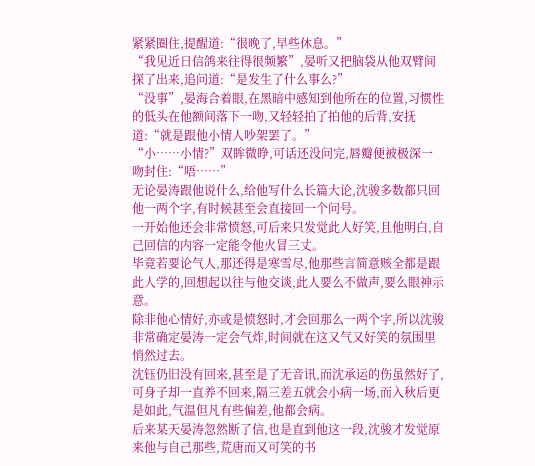紧紧圈住,提醒道:“很晚了,早些休息。”
“我见近日信鸽来往得很频繁”,晏听又把脑袋从他双臂间探了出来,追问道:“是发生了什么事么?”
“没事”,晏海合着眼,在黑暗中感知到他所在的位置,习惯性的低头在他额间落下一吻,又轻轻拍了拍他的后背,安抚道:“就是跟他小情人吵架罢了。”
“小……小情?”双眸微睁,可话还没问完,唇瓣便被极深一吻封住:“唔……”
无论晏涛跟他说什么,给他写什么长篇大论,沈骏多数都只回他一两个字,有时候甚至会直接回一个问号。
一开始他还会非常愤怒,可后来只发觉此人好笑,且他明白,自己回信的内容一定能令他火冒三丈。
毕竟若要论气人,那还得是寒雪尽,他那些言简意赅全都是跟此人学的,回想起以往与他交谈,此人要么不做声,要么眼神示意。
除非他心情好,亦或是愤怒时,才会回那么一两个字,所以沈骏非常确定晏涛一定会气炸,时间就在这又气又好笑的氛围里悄然过去。
沈钰仍旧没有回来,甚至是了无音讯,而沈承运的伤虽然好了,可身子却一直养不回来,隔三差五就会小病一场,而入秋后更是如此,气温但凡有些偏差,他都会病。
后来某天晏涛忽然断了信,也是直到他这一段,沈骏才发觉原来他与自己那些,荒唐而又可笑的书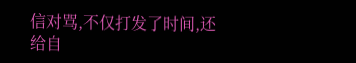信对骂,不仅打发了时间,还给自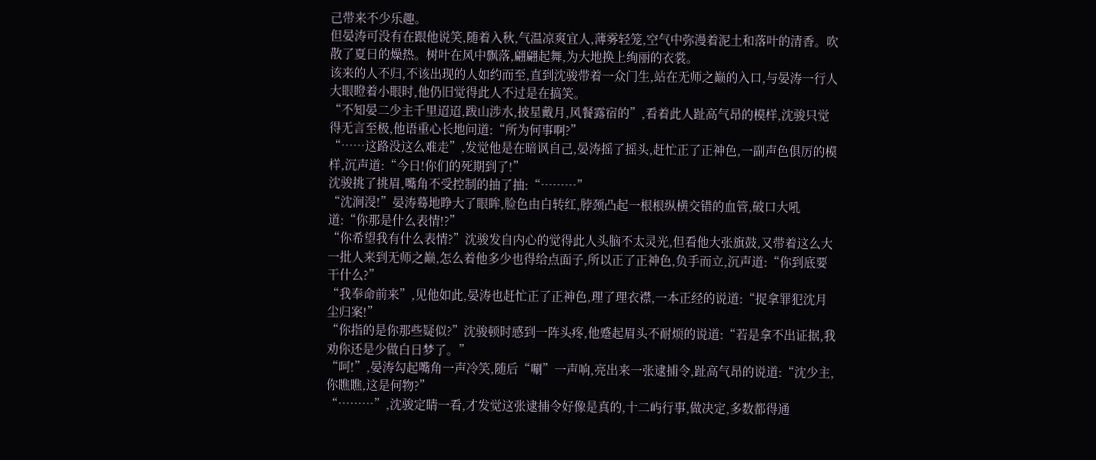己带来不少乐趣。
但晏涛可没有在跟他说笑,随着入秋,气温凉爽宜人,薄雾轻笼,空气中弥漫着泥土和落叶的清香。吹散了夏日的燥热。树叶在风中飘落,翩翩起舞,为大地换上绚丽的衣裳。
该来的人不归,不该出现的人如约而至,直到沈骏带着一众门生,站在无师之巅的入口,与晏涛一行人大眼瞪着小眼时,他仍旧觉得此人不过是在搞笑。
“不知晏二少主千里迢迢,跋山涉水,披星戴月,风餐露宿的”,看着此人趾高气昂的模样,沈骏只觉得无言至极,他语重心长地问道:“所为何事啊?”
“……这路没这么难走”,发觉他是在暗讽自己,晏涛摇了摇头,赶忙正了正神色,一副声色俱厉的模样,沉声道:“今日!你们的死期到了!”
沈骏挑了挑眉,嘴角不受控制的抽了抽:“………”
“沈涧渂!”晏涛蓦地睁大了眼眸,脸色由白转红,脖颈凸起一根根纵横交错的血管,破口大吼道:“你那是什么表情!?”
“你希望我有什么表情?”沈骏发自内心的觉得此人头脑不太灵光,但看他大张旗鼓,又带着这么大一批人来到无师之巅,怎么着他多少也得给点面子,所以正了正神色,负手而立,沉声道:“你到底要干什么?”
“我奉命前来”,见他如此,晏涛也赶忙正了正神色,理了理衣襟,一本正经的说道:“捉拿罪犯沈月尘归案!”
“你指的是你那些疑似?”沈骏顿时感到一阵头疼,他蹙起眉头不耐烦的说道:“若是拿不出证据,我劝你还是少做白日梦了。”
“呵!”,晏涛勾起嘴角一声冷笑,随后“唰”一声响,亮出来一张逮捕令,趾高气昂的说道:“沈少主,你瞧瞧,这是何物?”
“………”,沈骏定睛一看,才发觉这张逮捕令好像是真的,十二屿行事,做决定,多数都得通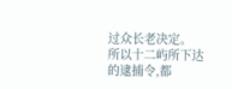过众长老决定。
所以十二屿所下达的逮捕令,都